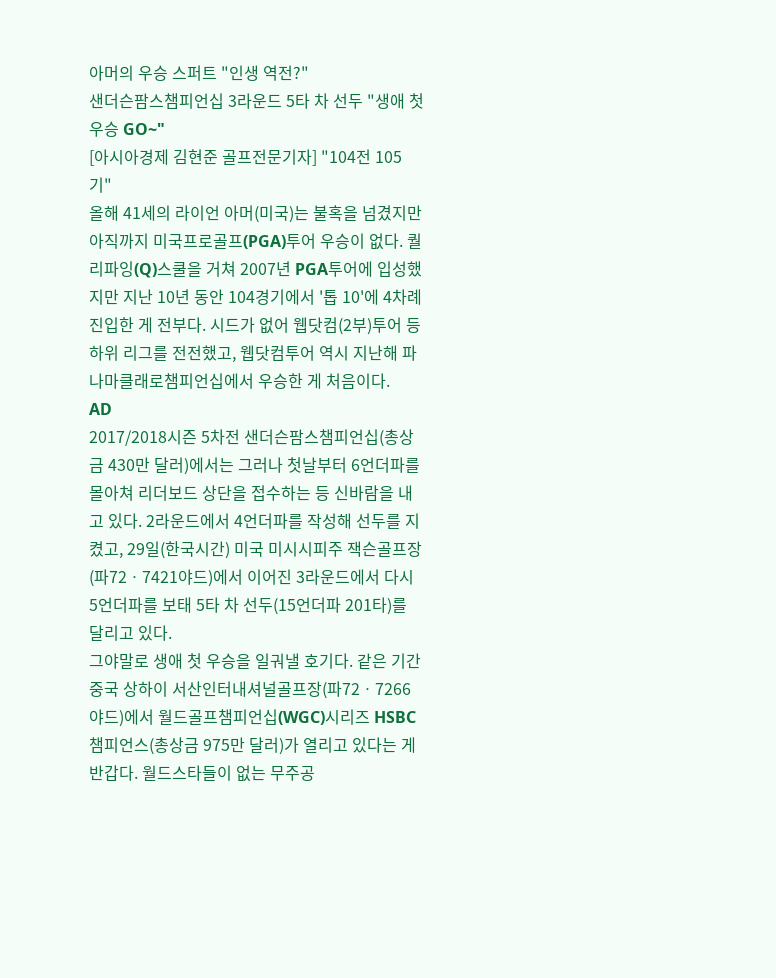아머의 우승 스퍼트 "인생 역전?"
샌더슨팜스챔피언십 3라운드 5타 차 선두 "생애 첫 우승 GO~"
[아시아경제 김현준 골프전문기자] "104전 105기"
올해 41세의 라이언 아머(미국)는 불혹을 넘겼지만 아직까지 미국프로골프(PGA)투어 우승이 없다. 퀄리파잉(Q)스쿨을 거쳐 2007년 PGA투어에 입성했지만 지난 10년 동안 104경기에서 '톱 10'에 4차례 진입한 게 전부다. 시드가 없어 웹닷컴(2부)투어 등 하위 리그를 전전했고, 웹닷컴투어 역시 지난해 파나마클래로챔피언십에서 우승한 게 처음이다.
AD
2017/2018시즌 5차전 샌더슨팜스챔피언십(총상금 430만 달러)에서는 그러나 첫날부터 6언더파를 몰아쳐 리더보드 상단을 접수하는 등 신바람을 내고 있다. 2라운드에서 4언더파를 작성해 선두를 지켰고, 29일(한국시간) 미국 미시시피주 잭슨골프장(파72ㆍ7421야드)에서 이어진 3라운드에서 다시 5언더파를 보태 5타 차 선두(15언더파 201타)를 달리고 있다.
그야말로 생애 첫 우승을 일궈낼 호기다. 같은 기간 중국 상하이 서산인터내셔널골프장(파72ㆍ7266야드)에서 월드골프챔피언십(WGC)시리즈 HSBC챔피언스(총상금 975만 달러)가 열리고 있다는 게 반갑다. 월드스타들이 없는 무주공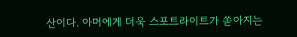산이다. 아머에게 더욱 스포트라이트가 쏟아지는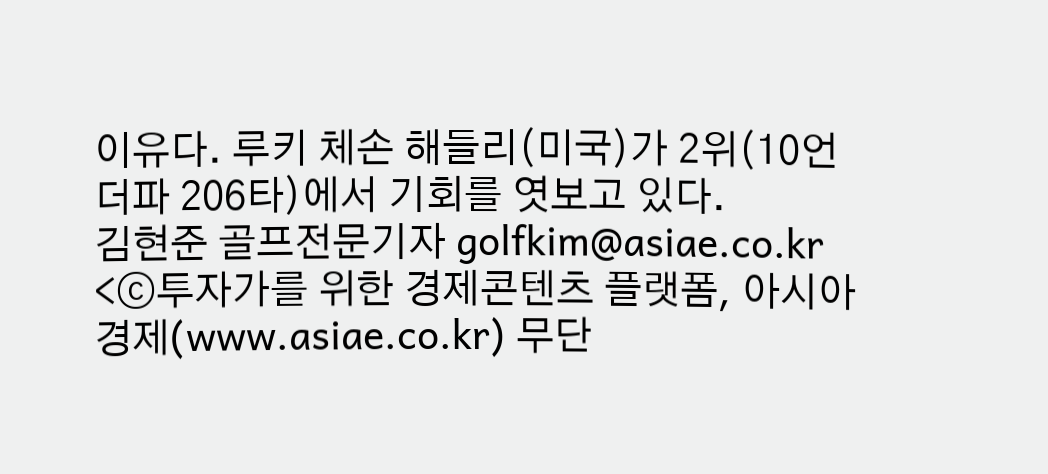이유다. 루키 체손 해들리(미국)가 2위(10언더파 206타)에서 기회를 엿보고 있다.
김현준 골프전문기자 golfkim@asiae.co.kr
<ⓒ투자가를 위한 경제콘텐츠 플랫폼, 아시아경제(www.asiae.co.kr) 무단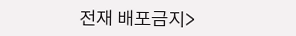전재 배포금지>